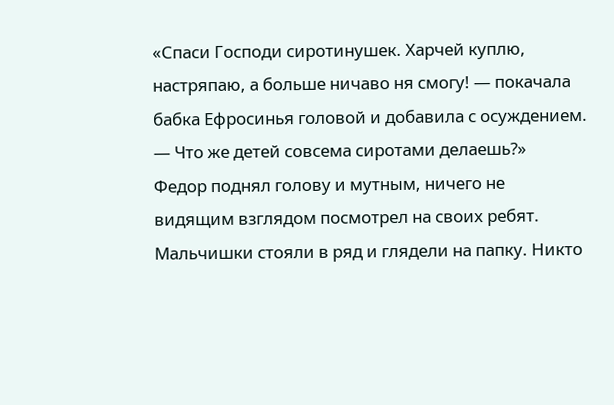«Спаси Господи сиротинушек. Харчей куплю, настряпаю, а больше ничаво ня смогу! — покачала бабка Ефросинья головой и добавила с осуждением. — Что же детей совсема сиротами делаешь?»
Федор поднял голову и мутным, ничего не видящим взглядом посмотрел на своих ребят.
Мальчишки стояли в ряд и глядели на папку. Никто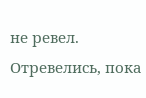не ревел. Отревелись, пока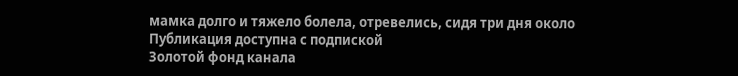мамка долго и тяжело болела, отревелись, сидя три дня около
Публикация доступна с подпиской
Золотой фонд канала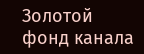Золотой фонд канала